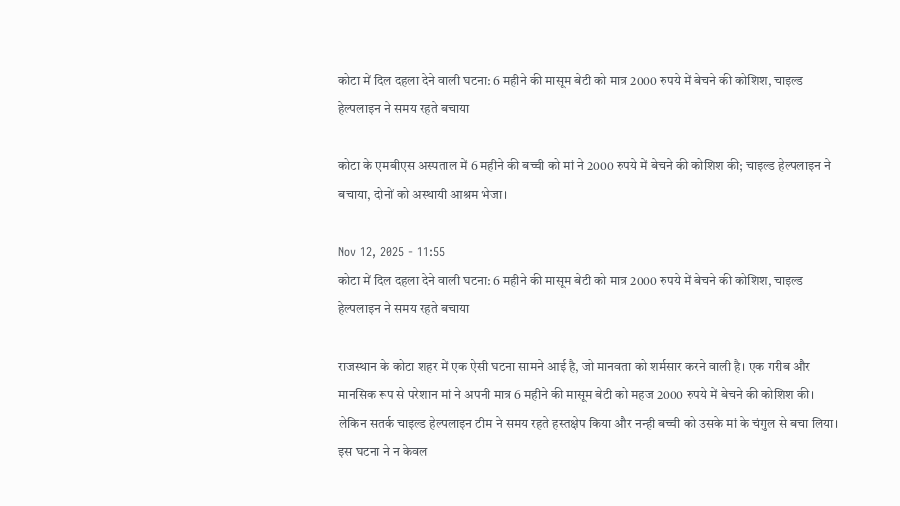कोटा में दिल दहला देने वाली घटना: 6 महीने की मासूम बेटी को मात्र 2000 रुपये में बेचने की कोशिश, चाइल्ड हेल्पलाइन ने समय रहते बचाया

कोटा के एमबीएस अस्पताल में 6 महीने की बच्ची को मां ने 2000 रुपये में बेचने की कोशिश की; चाइल्ड हेल्पलाइन ने बचाया, दोनों को अस्थायी आश्रम भेजा।

Nov 12, 2025 - 11:55
कोटा में दिल दहला देने वाली घटना: 6 महीने की मासूम बेटी को मात्र 2000 रुपये में बेचने की कोशिश, चाइल्ड हेल्पलाइन ने समय रहते बचाया

राजस्थान के कोटा शहर में एक ऐसी घटना सामने आई है, जो मानवता को शर्मसार करने वाली है। एक गरीब और मानसिक रूप से परेशान मां ने अपनी मात्र 6 महीने की मासूम बेटी को महज 2000 रुपये में बेचने की कोशिश की। लेकिन सतर्क चाइल्ड हेल्पलाइन टीम ने समय रहते हस्तक्षेप किया और नन्ही बच्ची को उसके मां के चंगुल से बचा लिया। इस घटना ने न केवल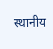स्थानीय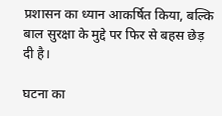प्रशासन का ध्यान आकर्षित किया, बल्कि बाल सुरक्षा के मुद्दे पर फिर से बहस छेड़ दी है।

घटना का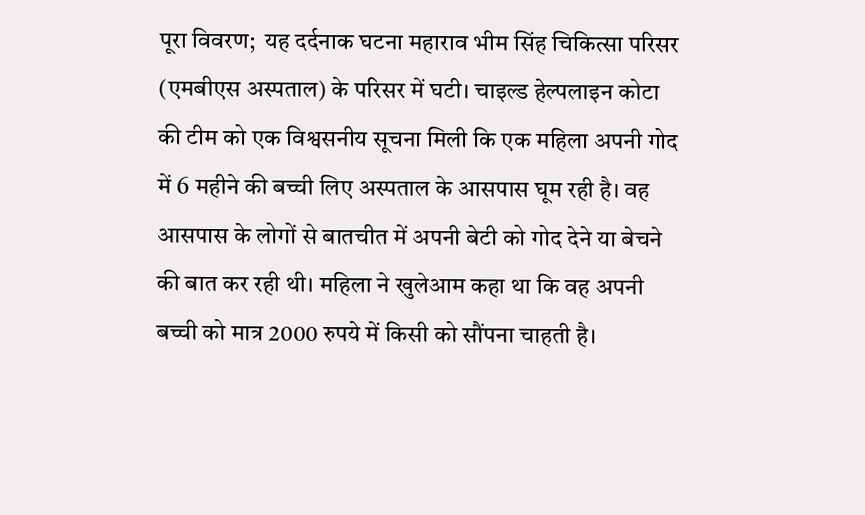पूरा विवरण;  यह दर्दनाक घटना महाराव भीम सिंह चिकित्सा परिसर (एमबीएस अस्पताल) के परिसर में घटी। चाइल्ड हेल्पलाइन कोटा की टीम को एक विश्वसनीय सूचना मिली कि एक महिला अपनी गोद में 6 महीने की बच्ची लिए अस्पताल के आसपास घूम रही है। वह आसपास के लोगों से बातचीत में अपनी बेटी को गोद देने या बेचने की बात कर रही थी। महिला ने खुलेआम कहा था कि वह अपनी बच्ची को मात्र 2000 रुपये में किसी को सौंपना चाहती है।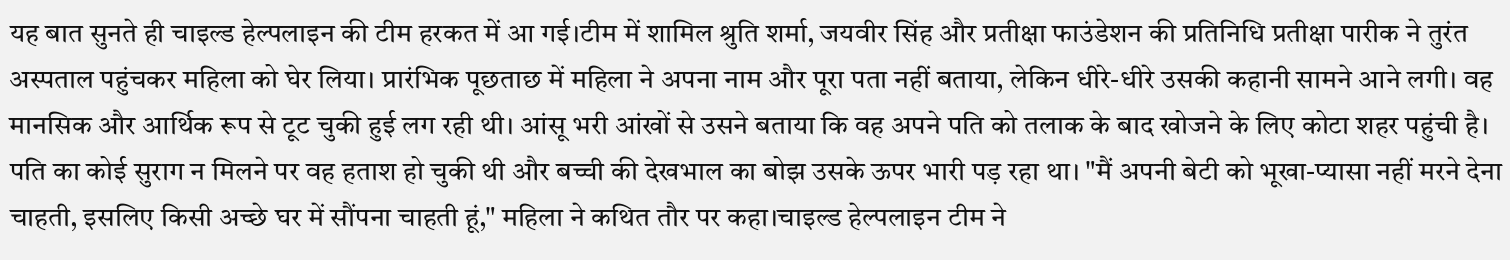यह बात सुनते ही चाइल्ड हेल्पलाइन की टीम हरकत में आ गई।टीम में शामिल श्रुति शर्मा, जयवीर सिंह और प्रतीक्षा फाउंडेशन की प्रतिनिधि प्रतीक्षा पारीक ने तुरंत अस्पताल पहुंचकर महिला को घेर लिया। प्रारंभिक पूछताछ में महिला ने अपना नाम और पूरा पता नहीं बताया, लेकिन धीरे-धीरे उसकी कहानी सामने आने लगी। वह मानसिक और आर्थिक रूप से टूट चुकी हुई लग रही थी। आंसू भरी आंखों से उसने बताया कि वह अपने पति को तलाक के बाद खोजने के लिए कोटा शहर पहुंची है। पति का कोई सुराग न मिलने पर वह हताश हो चुकी थी और बच्ची की देखभाल का बोझ उसके ऊपर भारी पड़ रहा था। "मैं अपनी बेटी को भूखा-प्यासा नहीं मरने देना चाहती, इसलिए किसी अच्छे घर में सौंपना चाहती हूं," महिला ने कथित तौर पर कहा।चाइल्ड हेल्पलाइन टीम ने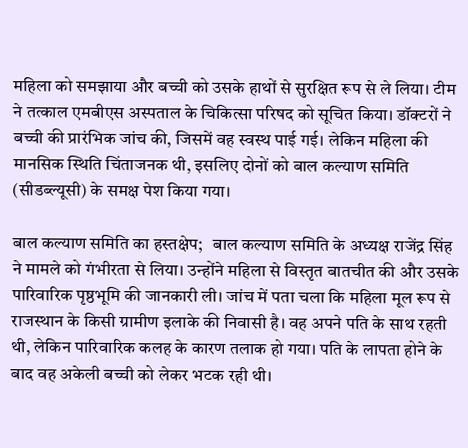महिला को समझाया और बच्ची को उसके हाथों से सुरक्षित रूप से ले लिया। टीम ने तत्काल एमबीएस अस्पताल के चिकित्सा परिषद को सूचित किया। डॉक्टरों ने बच्ची की प्रारंभिक जांच की, जिसमें वह स्वस्थ पाई गई। लेकिन महिला की मानसिक स्थिति चिंताजनक थी, इसलिए दोनों को बाल कल्याण समिति (सीडब्ल्यूसी) के समक्ष पेश किया गया।

बाल कल्याण समिति का हस्तक्षेप;   बाल कल्याण समिति के अध्यक्ष राजेंद्र सिंह ने मामले को गंभीरता से लिया। उन्होंने महिला से विस्तृत बातचीत की और उसके पारिवारिक पृष्ठभूमि की जानकारी ली। जांच में पता चला कि महिला मूल रूप से राजस्थान के किसी ग्रामीण इलाके की निवासी है। वह अपने पति के साथ रहती थी, लेकिन पारिवारिक कलह के कारण तलाक हो गया। पति के लापता होने के बाद वह अकेली बच्ची को लेकर भटक रही थी।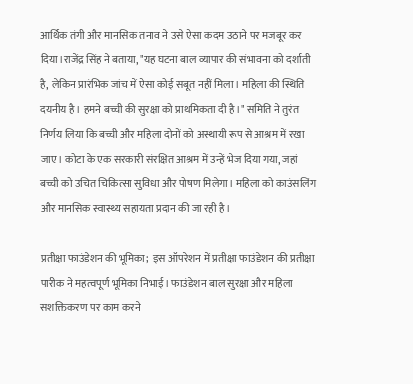आर्थिक तंगी और मानसिक तनाव ने उसे ऐसा कदम उठाने पर मजबूर कर दिया।राजेंद्र सिंह ने बताया, "यह घटना बाल व्यापार की संभावना को दर्शाती है, लेकिन प्रारंभिक जांच में ऐसा कोई सबूत नहीं मिला। महिला की स्थिति दयनीय है। हमने बच्ची की सुरक्षा को प्राथमिकता दी है।" समिति ने तुरंत निर्णय लिया कि बच्ची और महिला दोनों को अस्थायी रूप से आश्रम में रखा जाए। कोटा के एक सरकारी संरक्षित आश्रम में उन्हें भेज दिया गया, जहां बच्ची को उचित चिकित्सा सुविधा और पोषण मिलेगा। महिला को काउंसलिंग और मानसिक स्वास्थ्य सहायता प्रदान की जा रही है।

प्रतीक्षा फाउंडेशन की भूमिका;  इस ऑपरेशन में प्रतीक्षा फाउंडेशन की प्रतीक्षा पारीक ने महत्वपूर्ण भूमिका निभाई। फाउंडेशन बाल सुरक्षा और महिला सशक्तिकरण पर काम करने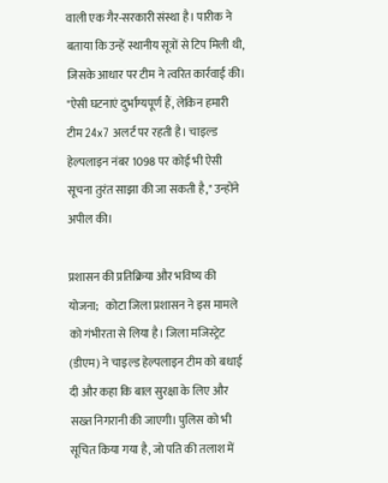वाली एक गैर-सरकारी संस्था है। पारीक ने बताया कि उन्हें स्थानीय सूत्रों से टिप मिली थी, जिसके आधार पर टीम ने त्वरित कार्रवाई की। "ऐसी घटनाएं दुर्भाग्यपूर्ण हैं, लेकिन हमारी टीम 24x7 अलर्ट पर रहती है। चाइल्ड हेल्पलाइन नंबर 1098 पर कोई भी ऐसी सूचना तुरंत साझा की जा सकती है," उन्होंने अपील की।

प्रशासन की प्रतिक्रिया और भविष्य की योजना;   कोटा जिला प्रशासन ने इस मामले को गंभीरता से लिया है। जिला मजिस्ट्रेट (डीएम) ने चाइल्ड हेल्पलाइन टीम को बधाई दी और कहा कि बाल सुरक्षा के लिए और सख्त निगरानी की जाएगी। पुलिस को भी सूचित किया गया है, जो पति की तलाश में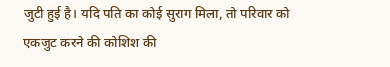जुटी हुई है। यदि पति का कोई सुराग मिला, तो परिवार को एकजुट करने की कोशिश की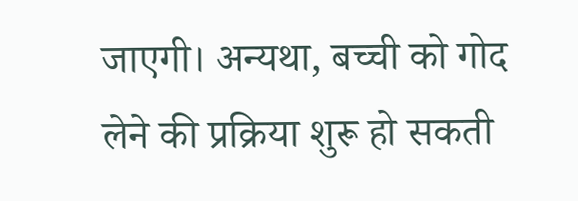जाएगी। अन्यथा, बच्ची को गोद लेने की प्रक्रिया शुरू हो सकती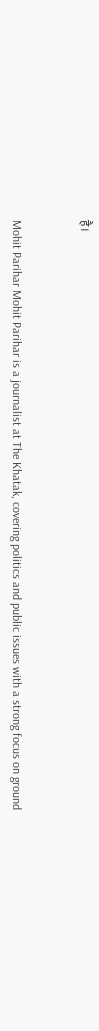है।



Mohit Parihar Mohit Parihar is a journalist at The Khatak, covering politics and public issues with a strong focus on ground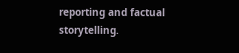reporting and factual storytelling.